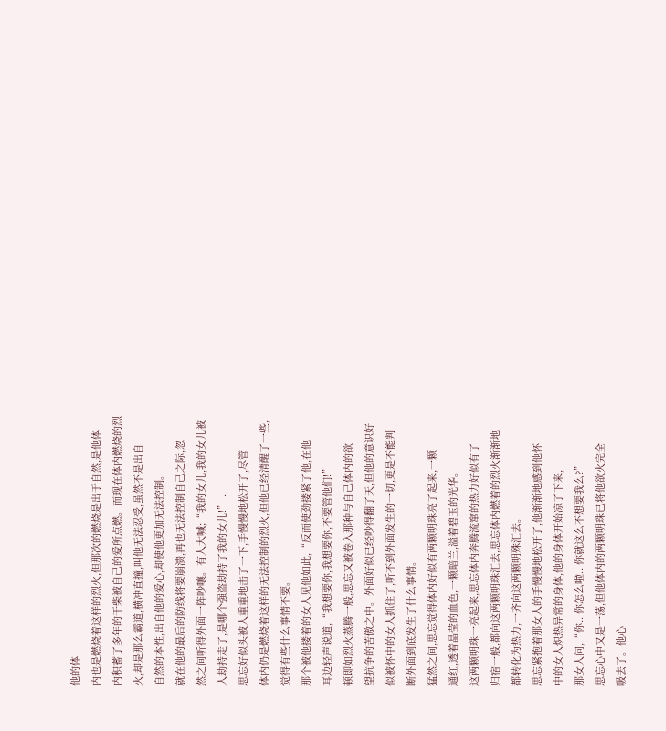他的体
内也是燃烧着这样的烈火,但那次的燃烧是出于自然,是他体
内积蓄了多年的干柴被自己的爱所点燃。而现在体内燃烧的烈
火,却是那么霸道,横冲直撞,叫他无法忍受,虽然不是出自
自然的本性,出自他的爱心,却使他更加无法控制。
就在他的最后的防线将要崩溃,再也无法控制自己之际,忽
然之间听得外面一阵吵嚷。有人大喊;“我的女儿,我的女儿被
人劫持走了,是哪个强盗劫持了我的女儿!” .
思忘好似头被人重重地击了一下,手慢慢地松开了,尽管
体内仍是燃烧着这样的无法控制的烈火,但他已经清醒了一些,
觉得有些什么事情不要。
那个被他搂着的女人见他如此,“反而使劲搂紧了他,在他
耳边轻声说道,“我想要你,我想要你,不要管他们!”
顿即如烈火蒸腾一般,思忘又被卷入那种与自己体内的欲
望抗争的苦傲之中。外面好似已经吵得翻了天,但他的意识好
似被怀中的女人抓住了,听不到外面发生的一切,更是不能判
断外面到底发生了什么事情。
猛然之间,思忘觉得体内好似有两颗明珠亮了起来,一颗
通红,透着晶莹的血色,一颗暗兰,溢着碧玉的光华。
这两颗明珠一亮起来,思忘体内奔腾流窜的热力好似有了
归宿一般,都向这两颗明珠汇去,思忘体内燃着的烈火渐渐地
都转化为热力,一齐向这两颗明殊汇去。
思忘紧抱着那女人的手慢慢地松开了,他渐渐地感到他怀
中的女人炽热异常的身体,他的身体开始凉了下来,
那女人问,“你.. 你怎么啦.. 你就这么不想要我么?”
思忘心中又是一荡,但他体内的两颗明珠已将他欲火完全
吸去了。他心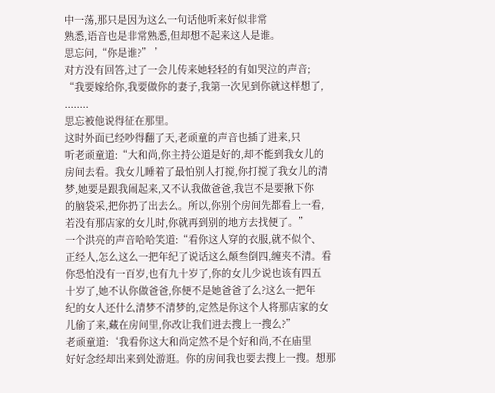中一荡,那只是因为这么一句话他听来好似非常
熟悉,语音也是非常熟悉,但却想不起来这人是谁。
思忘问,“你是谁?” ’
对方没有回答,过了一会儿传来她轻轻的有如哭泣的声音;
“我要嫁给你,我要做你的妻子,我第一次见到你就这样想了,
........
思忘被他说得征在那里。
这时外面已经吵得翻了天,老顽童的声音也插了进来,只
听老顽童道:“大和尚,你主持公道是好的,却不能到我女儿的
房间去看。我女儿睡着了最怕别人打搅,你打搅了我女儿的清
梦,她要是跟我闹起来,又不认我做爸爸,我岂不是要揪下你
的脑袋采,把你扔了出去么。所以,你别个房间先都看上一看,
若没有那店家的女儿时,你就再到别的地方去找便了。”
一个洪亮的声音哈哈笑道:“看你这人穿的衣服,就不似个、
正经人,怎么这么一把年纪了说话这么颠叁倒四,缠夹不清。看
你恐怕没有一百岁,也有九十岁了,你的女儿少说也该有四五
十岁了,她不认你做爸爸,你便不是她爸爸了么?这么一把年
纪的女人还什么清梦不清梦的,定然是你这个人将那店家的女
儿偷了来,藏在房间里,你改让我们进去搜上一搜么?”
老顽童道:‘我看你这大和尚定然不是个好和尚,不在庙里
好好念经却出来到处游逛。你的房间我也要去搜上一搜。想那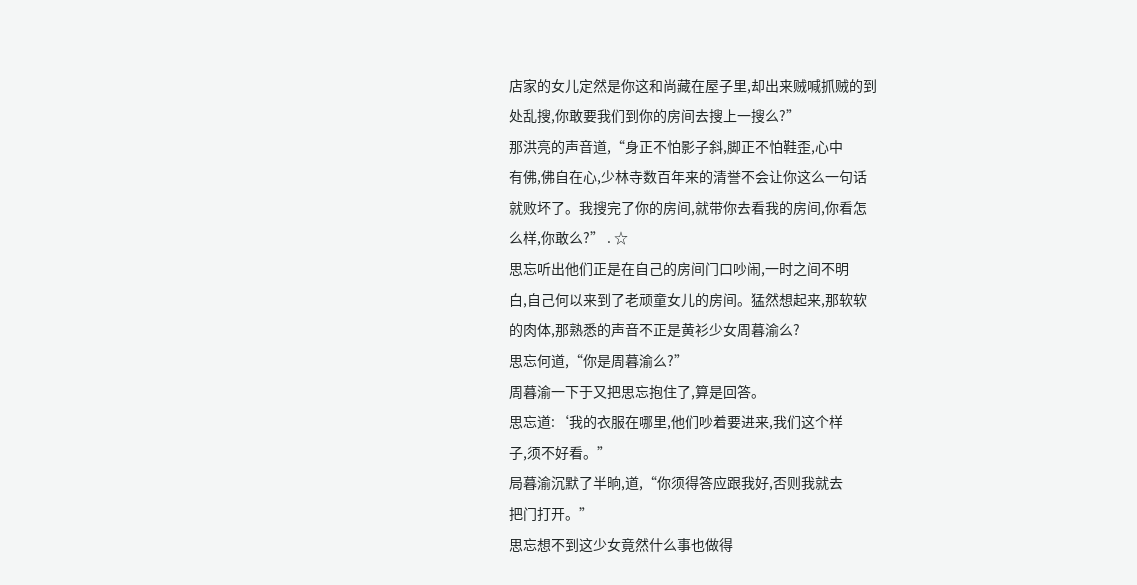店家的女儿定然是你这和尚藏在屋子里,却出来贼喊抓贼的到
处乱搜,你敢要我们到你的房间去搜上一搜么?”
那洪亮的声音道,“身正不怕影子斜,脚正不怕鞋歪,心中
有佛,佛自在心,少林寺数百年来的清誉不会让你这么一句话
就败坏了。我搜完了你的房间,就带你去看我的房间,你看怎
么样,你敢么?” . ☆
思忘听出他们正是在自己的房间门口吵闹,一时之间不明
白,自己何以来到了老顽童女儿的房间。猛然想起来,那软软
的肉体,那熟悉的声音不正是黄衫少女周暮渝么?
思忘何道,“你是周暮渝么?”
周暮渝一下于又把思忘抱住了,算是回答。
思忘道:‘我的衣服在哪里,他们吵着要进来,我们这个样
子,须不好看。”
局暮渝沉默了半晌,道,“你须得答应跟我好,否则我就去
把门打开。”
思忘想不到这少女竟然什么事也做得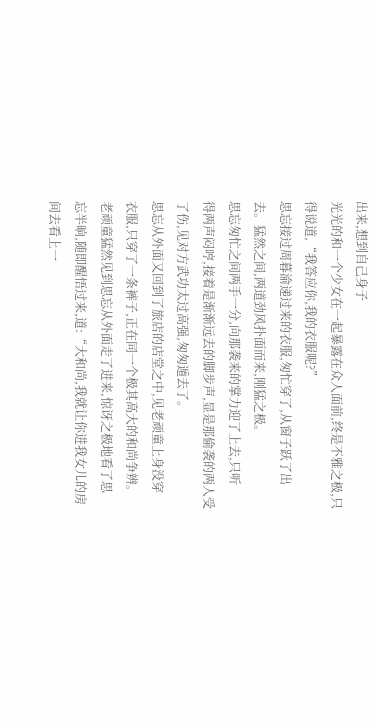出来,想到自己身子
光光的和一个少女在一起暴露在众人面前,终是不雅之极,只
得说道,“我答应你,我的衣服呢?”
思忘接过周暮渝递过来的衣服,匆忙穿了,从窗子跃了出
去。猛然之间,两道劲风扑面而来,刚猛之极。
思忘匆忙之间两手一分,向那袭来的掌力迎了上去,只听
得两声闷哼,接着是渐渐远去的脚步声,显是那偷袭的两人受
了伤,见对方武功太过高强,匆匆遁去了。
思忘从外面又回到了旅店的店堂之中,见老顽童上身没穿
衣服,只穿了一条裤子,正在同一个极其高大的和尚争辨。
老顽童猛然见到思忘从外面走了进来,惊讶之极地看了思
忘半晌,随即醒悟过来,道:“大和尚,我就让你进我女儿的房
间去看上一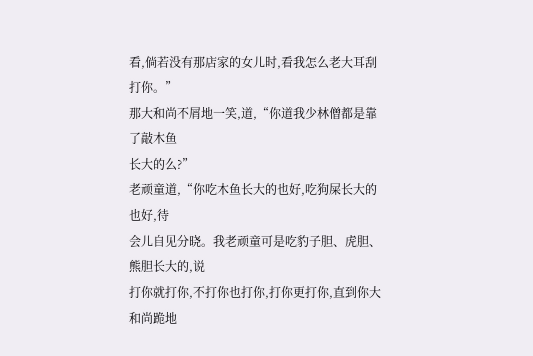看,倘若没有那店家的女儿时,看我怎么老大耳刮
打你。”
那大和尚不屑地一笑,道,“你道我少林僧都是靠了敲木鱼
长大的么?”
老顽童道,“你吃木鱼长大的也好,吃狗屎长大的也好,待
会儿自见分晓。我老顽童可是吃豹子胆、虎胆、熊胆长大的,说
打你就打你,不打你也打你,打你更打你,直到你大和尚跪地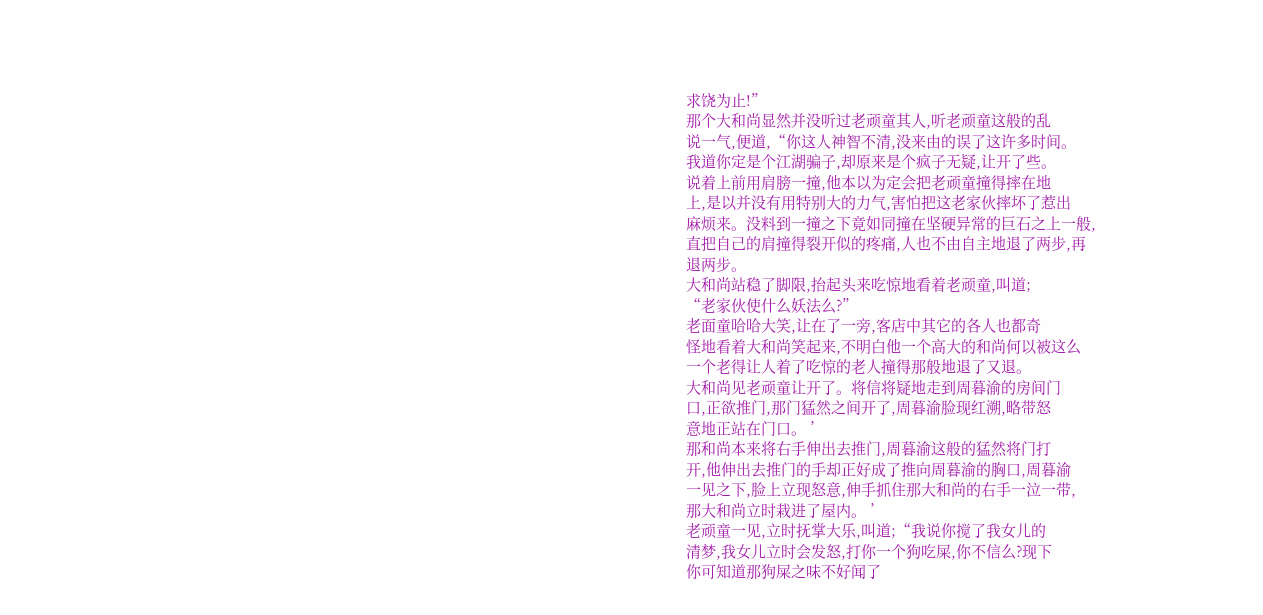求饶为止!”
那个大和尚显然并没听过老顽童其人,听老顽童这般的乱
说一气,便道,“你这人神智不清,没来由的误了这许多时间。
我道你定是个江湖骗子,却原来是个疯子无疑,让开了些。
说着上前用肩膀一撞,他本以为定会把老顽童撞得摔在地
上,是以并没有用特别大的力气,害怕把这老家伙摔坏了惹出
麻烦来。没料到一撞之下竟如同撞在坚硬异常的巨石之上一般,
直把自己的肩撞得裂开似的疼痛,人也不由自主地退了两步,再
退两步。
大和尚站稳了脚限,抬起头来吃惊地看着老顽童,叫道;
“老家伙使什么妖法么?”
老面童哈哈大笑,让在了一旁,客店中其它的各人也都奇
怪地看着大和尚笑起来,不明白他一个高大的和尚何以被这么
一个老得让人着了吃惊的老人撞得那般地退了又退。
大和尚见老顽童让开了。将信将疑地走到周暮渝的房间门
口,正欲推门,那门猛然之间开了,周暮渝脸现红溯,略带怒
意地正站在门口。 ’
那和尚本来将右手伸出去推门,周暮渝这般的猛然将门打
开,他伸出去推门的手却正好成了推向周暮渝的胸口,周暮渝
一见之下,脸上立现怒意,伸手抓住那大和尚的右手一泣一带,
那大和尚立时栽进了屋内。 ’
老顽童一见,立时抚掌大乐,叫道;“我说你搅了我女儿的
清梦,我女儿立时会发怒,打你一个狗吃屎,你不信么?现下
你可知道那狗屎之味不好闻了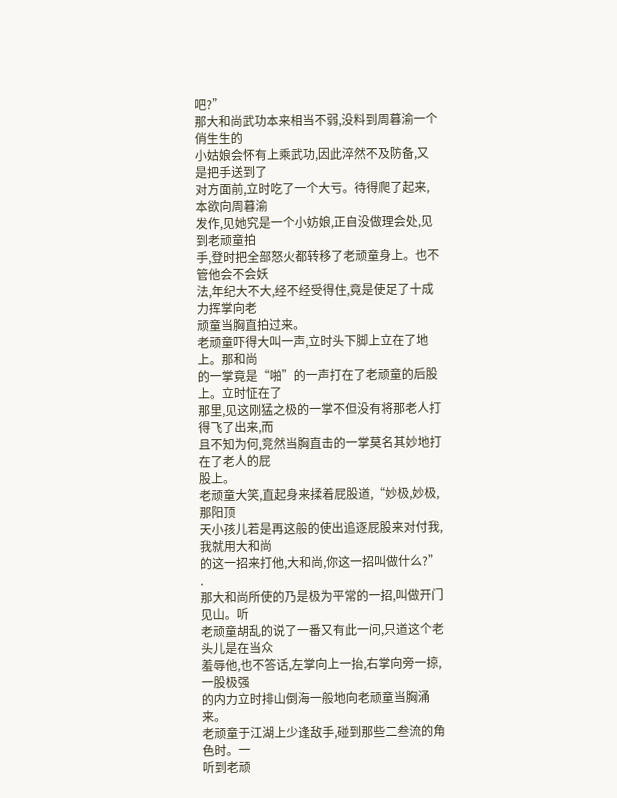吧?”
那大和尚武功本来相当不弱,没料到周暮渝一个俏生生的
小姑娘会怀有上乘武功,因此淬然不及防备,又是把手送到了
对方面前,立时吃了一个大亏。待得爬了起来,本欲向周暮渝
发作,见她究是一个小妨娘,正自没做理会处,见到老顽童拍
手,登时把全部怒火都转移了老顽童身上。也不管他会不会妖
法,年纪大不大,经不经受得住,竟是使足了十成力挥掌向老
顽童当胸直拍过来。
老顽童吓得大叫一声,立时头下脚上立在了地上。那和尚
的一掌竟是“啪”的一声打在了老顽童的后股上。立时怔在了
那里,见这刚猛之极的一掌不但没有将那老人打得飞了出来,而
且不知为何,竞然当胸直击的一掌莫名其妙地打在了老人的屁
股上。
老顽童大笑,直起身来揉着屁股道,“妙极,妙极,那阳顶
天小孩儿若是再这般的使出追逐屁股来对付我,我就用大和尚
的这一招来打他,大和尚,你这一招叫做什么?” .
那大和尚所使的乃是极为平常的一招,叫做开门见山。听
老顽童胡乱的说了一番又有此一问,只道这个老头儿是在当众
羞辱他,也不答话,左掌向上一抬,右掌向旁一掠,一股极强
的内力立时排山倒海一般地向老顽童当胸涌来。
老顽童于江湖上少逢敌手,碰到那些二叁流的角色时。一
听到老顽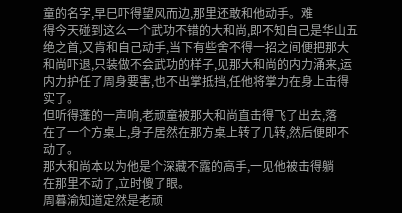童的名字,早巳吓得望风而边,那里还敢和他动手。难
得今天碰到这么一个武功不错的大和尚,即不知自己是华山五
绝之首,又肯和自己动手,当下有些舍不得一招之间便把那大
和尚吓退,只装做不会武功的样子,见那大和尚的内力涌来,运
内力护任了周身要害,也不出掌抵挡,任他将掌力在身上击得
实了。
但听得蓬的一声响,老顽童被那大和尚直击得飞了出去,落
在了一个方桌上,身子居然在那方桌上转了几转,然后便即不
动了。
那大和尚本以为他是个深藏不露的高手,一见他被击得躺
在那里不动了,立时傻了眼。
周暮渝知道定然是老顽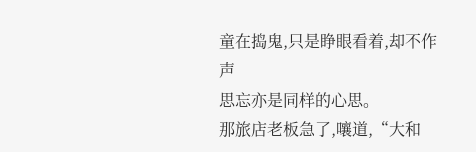童在捣鬼,只是睁眼看着,却不作
声
思忘亦是同样的心思。
那旅店老板急了,嚷道,“大和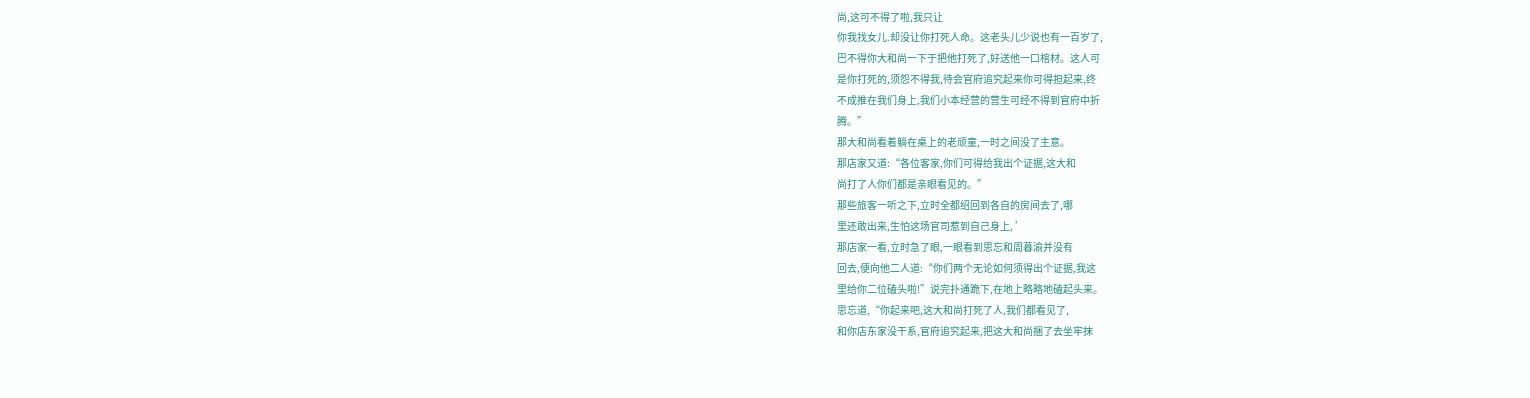尚,这可不得了啦,我只让
你我找女儿.却没让你打死人命。这老头儿少说也有一百岁了,
巴不得你大和尚一下于把他打死了,好送他一口棺材。这人可
是你打死的,须怨不得我,待会官府追究起来你可得担起来,终
不成推在我们身上,我们小本经营的营生可经不得到官府中折
腾。”
那大和尚看着躺在桌上的老顽童,一时之间没了主意。
那店家又道:“各位客家,你们可得给我出个证据,这大和
尚打了人你们都是亲眼看见的。”
那些旅客一听之下,立时全都绍回到各自的房间去了,哪
里还敢出来,生怕这场官司惹到自己身上, ’
那店家一看,立时急了眼,一眼看到思忘和周暮渝并没有
回去,便向他二人道:“你们两个无论如何须得出个证据,我这
里给你二位磕头啦!”说完扑通跪下,在地上略略地磕起头来。
思忘道,“你起来吧,这大和尚打死了人,我们都看见了,
和你店东家没干系,官府追究起来,把这大和尚捆了去坐牢抹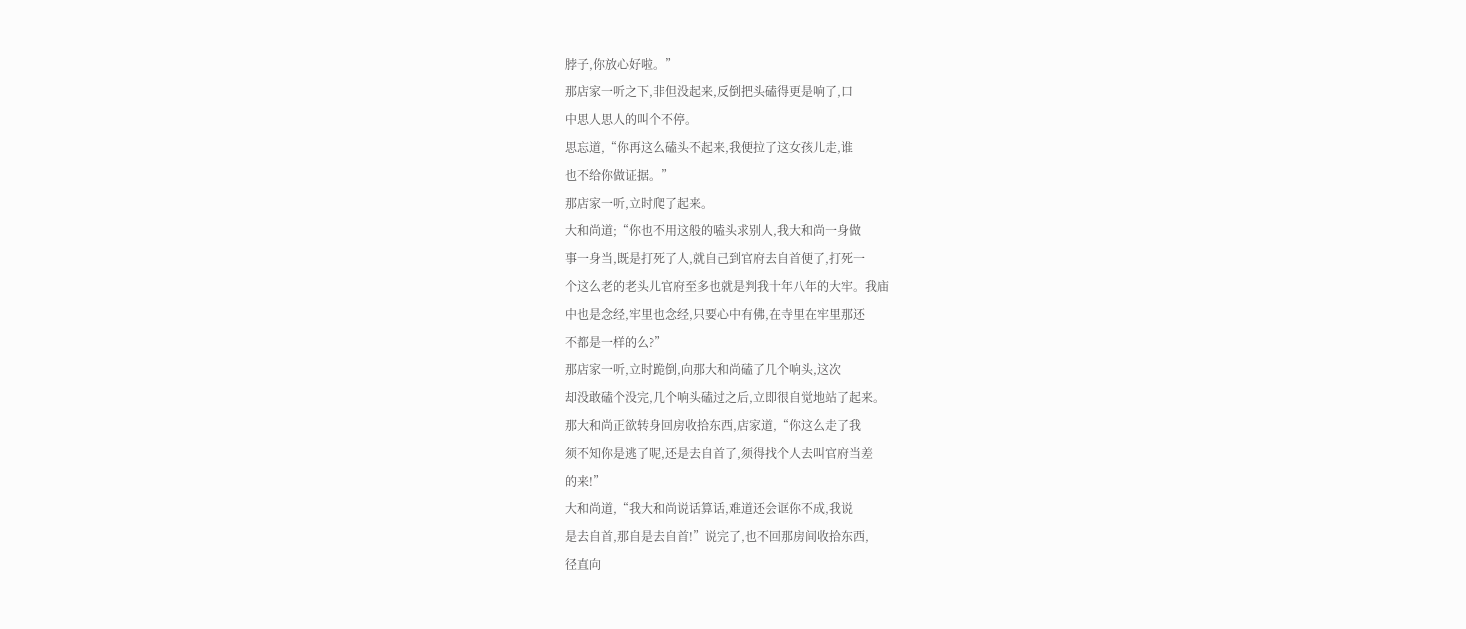脖子,你放心好啦。”
那店家一听之下,非但没起来,反倒把头磕得更是响了,口
中思人思人的叫个不停。
思忘道,“你再这么磕头不起来,我便拉了这女孩儿走,谁
也不给你做证据。”
那店家一听,立时爬了起来。
大和尚道;“你也不用这般的嗑头求别人,我大和尚一身做
事一身当,既是打死了人,就自己到官府去自首便了,打死一
个这么老的老头儿官府至多也就是判我十年八年的大牢。我庙
中也是念经,牢里也念经,只要心中有佛,在寺里在牢里那还
不都是一样的么?”
那店家一听,立时跪倒,向那大和尚磕了几个响头,这次
却没敢磕个没完,几个响头磕过之后,立即很自觉地站了起来。
那大和尚正欲转身回房收拾东西,店家道,“你这么走了我
须不知你是逃了呢,还是去自首了,须得找个人去叫官府当差
的来!”
大和尚道,“我大和尚说话算话,难道还会诓你不成,我说
是去自首,那自是去自首!”说完了,也不回那房间收拾东西,
径直向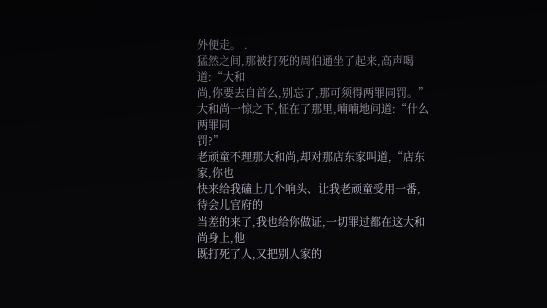外便走。 .
猛然之间,那被打死的周伯通坐了起来,高声喝道:“大和
尚,你要去自首么,别忘了,那可须得两罪同罚。”
大和尚一惊之下,怔在了那里,喃喃地问道:“什么两罪同
罚?”
老顽童不理那大和尚,却对那店东家叫道,“店东家,你也
快来给我磕上几个响头、让我老顽童受用一番,待会儿官府的
当差的来了,我也给你做证,一切罪过都在这大和尚身上,他
既打死了人,又把别人家的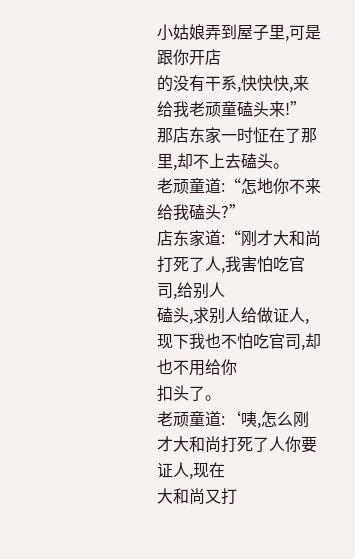小姑娘弄到屋子里,可是跟你开店
的没有干系,快快快,来给我老顽童磕头来!”
那店东家一时怔在了那里,却不上去磕头。
老顽童道:“怎地你不来给我磕头?”
店东家道:“刚才大和尚打死了人,我害怕吃官司,给别人
磕头,求别人给做证人,现下我也不怕吃官司,却也不用给你
扣头了。
老顽童道:‘咦,怎么刚才大和尚打死了人你要证人,现在
大和尚又打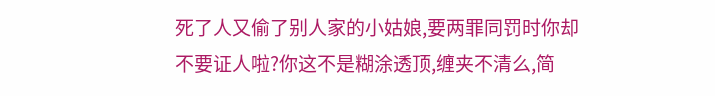死了人又偷了别人家的小姑娘,要两罪同罚时你却
不要证人啦?你这不是糊涂透顶,缠夹不清么,简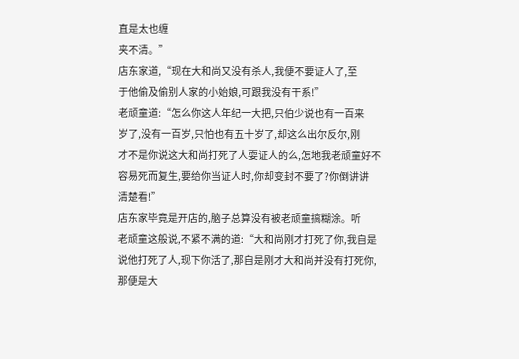直是太也缠
夹不清。”
店东家道,“现在大和尚又没有杀人,我便不要证人了,至
于他偷及偷别人家的小始娘,可跟我没有干系!”
老顽童道:“怎么你这人年纪一大把,只伯少说也有一百来
岁了,没有一百岁,只怕也有五十岁了,却这么出尔反尔,刚
才不是你说这大和尚打死了人耍证人的么,怎地我老顽童好不
容易死而复生,要给你当证人时,你却变封不要了?你倒讲讲
清楚看!”
店东家毕竟是开店的,脑子总算没有被老顽童搞糊涂。听
老顽童这般说,不紧不满的道:“大和尚刚才打死了你,我自是
说他打死了人,现下你活了,那自是刚才大和尚并没有打死你,
那便是大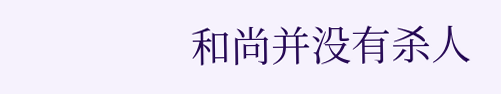和尚并没有杀人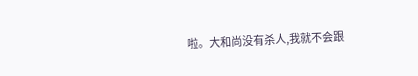啦。大和尚没有杀人,我就不会跟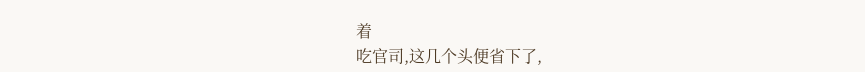着
吃官司,这几个头便省下了,